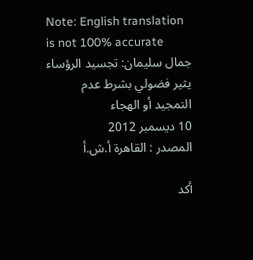Note: English translation is not 100% accurate
جمال سليمان: تجسيد الرؤساء يثير فضولي بشرط عدم التمجيد أو الهجاء
10 ديسمبر 2012
المصدر : القاهرة أ.ش.أ

أكد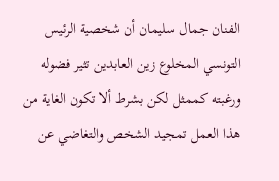الفنان جمال سليمان أن شخصية الرئيس التونسي المخلوع زين العابدين تثير فضوله ورغبته كممثل لكن بشرط ألا تكون الغاية من هذا العمل تمجيد الشخص والتغاضي عن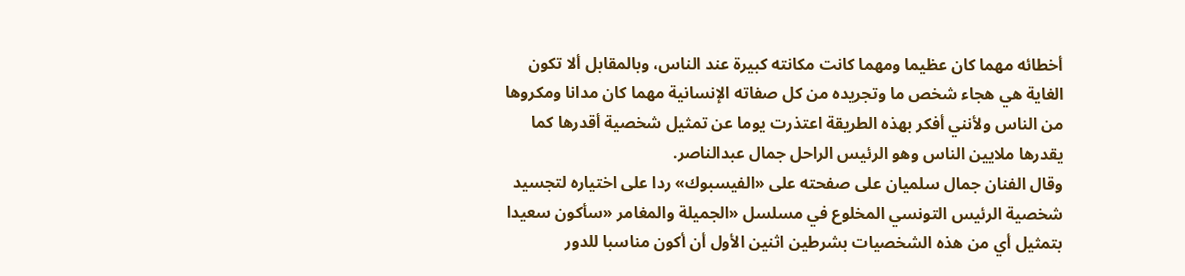أخطائه مهما كان عظيما ومهما كانت مكانته كبيرة عند الناس، وبالمقابل ألا تكون الغاية هي هجاء شخص ما وتجريده من كل صفاته الإنسانية مهما كان مدانا ومكروها من الناس ولأنني أفكر بهذه الطريقة اعتذرت يوما عن تمثيل شخصية أقدرها كما يقدرها ملايين الناس وهو الرئيس الراحل جمال عبدالناصر.
وقال الفنان جمال سلميان على صفحته على «الفيسبوك» ردا على اختياره لتجسيد شخصية الرئيس التونسي المخلوع في مسلسل «الجميلة والمغامر «سأكون سعيدا بتمثيل أي من هذه الشخصيات بشرطين اثنين الأول أن أكون مناسبا للدور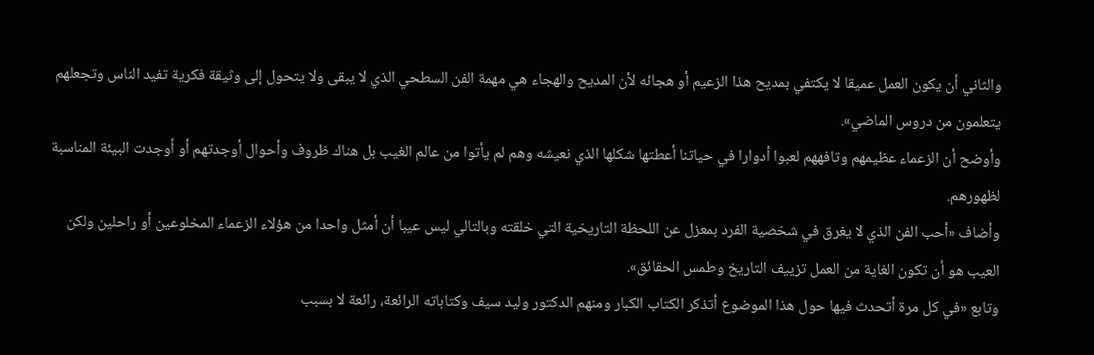والثاني أن يكون العمل عميقا لا يكتفي بمديح هذا الزعيم أو هجائه لأن المديح والهجاء هي مهمة الفن السطحي الذي لا يبقى ولا يتحول إلى وثيقة فكرية تفيد الناس وتجعلهم يتعلمون من دروس الماضي».
وأوضح أن الزعماء عظيمهم وتافههم لعبوا أدوارا في حياتنا أعطتها شكلها الذي نعيشه وهم لم يأتوا من عالم الغيب بل هناك ظروف وأحوال أوجدتهم أو أوجدت البيئة المناسبة لظهورهم.
وأضاف «أحب الفن الذي لا يغرق في شخصية الفرد بمعزل عن اللحظة التاريخية التي خلقته وبالتالي ليس عيبا أن أمثل واحدا من هؤلاء الزعماء المخلوعين أو راحلين ولكن العيب هو أن تكون الغاية من العمل تزييف التاريخ وطمس الحقائق».
وتابع «في كل مرة أتحدث فيها حول هذا الموضوع أتذكر الكتاب الكبار ومنهم الدكتور وليد سيف وكتاباته الرائعة، رائعة لا بسبب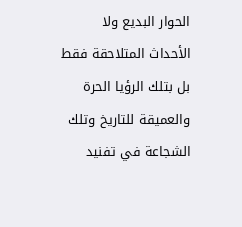الحوار البديع ولا الأحداث المتلاحقة فقط بل بتلك الرؤيا الحرة والعميقة للتاريخ وتلك الشجاعة في تفنيد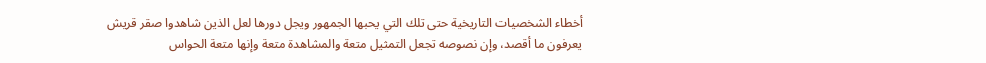أخطاء الشخصيات التاريخية حتى تلك التي يحبها الجمهور ويجل دورها لعل الذين شاهدوا صقر قريش يعرفون ما أقصد، وإن نصوصه تجعل التمثيل متعة والمشاهدة متعة وإنها متعة الحواس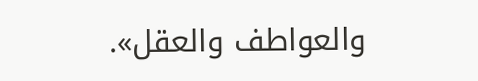والعواطف والعقل».